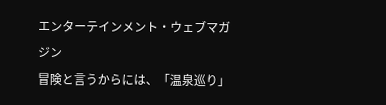エンターテインメント・ウェブマガジン
冒険と言うからには、「温泉巡り」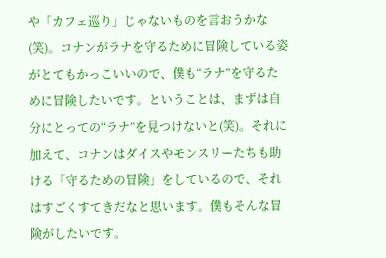や「カフェ巡り」じゃないものを言おうかな(笑)。コナンがラナを守るために冒険している姿がとてもかっこいいので、僕も“ラナ”を守るために冒険したいです。ということは、まずは自分にとっての“ラナ”を見つけないと(笑)。それに加えて、コナンはダイスやモンスリーたちも助ける「守るための冒険」をしているので、それはすごくすてきだなと思います。僕もそんな冒険がしたいです。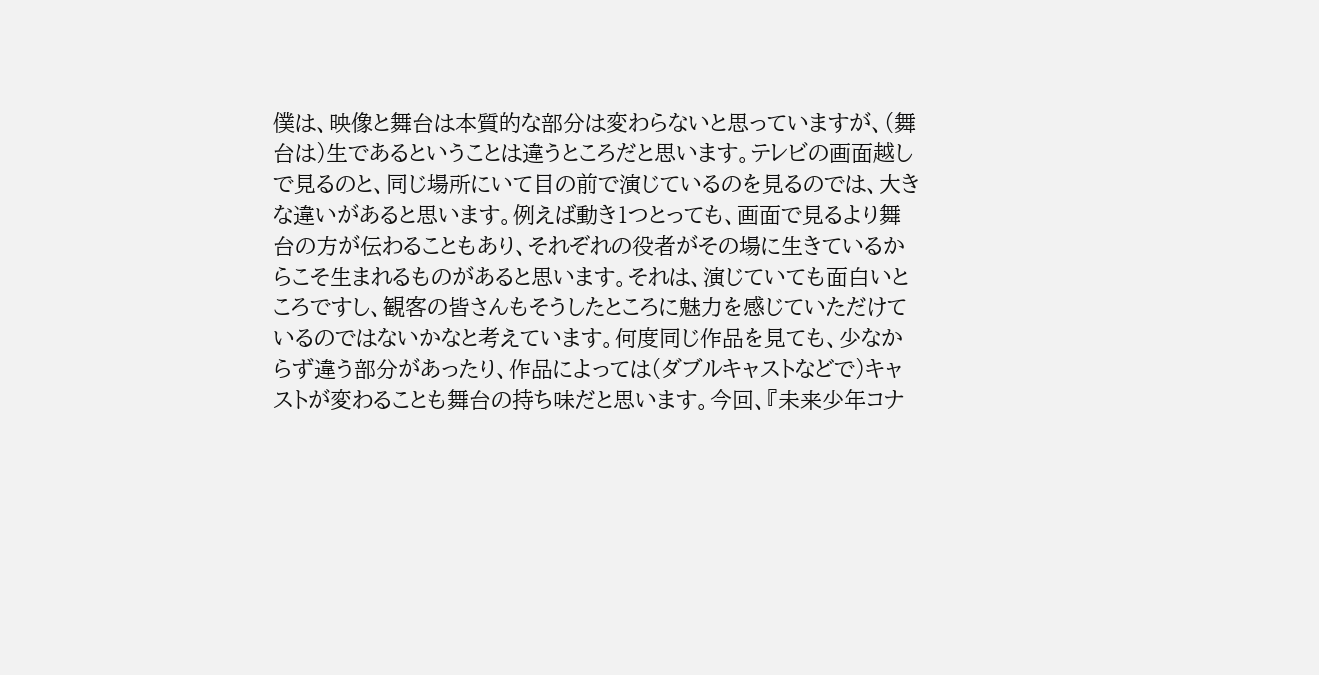僕は、映像と舞台は本質的な部分は変わらないと思っていますが、(舞台は)生であるということは違うところだと思います。テレビの画面越しで見るのと、同じ場所にいて目の前で演じているのを見るのでは、大きな違いがあると思います。例えば動き1つとっても、画面で見るより舞台の方が伝わることもあり、それぞれの役者がその場に生きているからこそ生まれるものがあると思います。それは、演じていても面白いところですし、観客の皆さんもそうしたところに魅力を感じていただけているのではないかなと考えています。何度同じ作品を見ても、少なからず違う部分があったり、作品によっては(ダブルキャストなどで)キャストが変わることも舞台の持ち味だと思います。今回、『未来少年コナ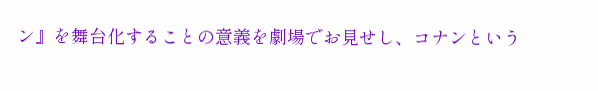ン』を舞台化することの意義を劇場でお見せし、コナンという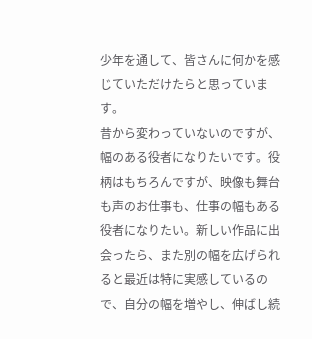少年を通して、皆さんに何かを感じていただけたらと思っています。
昔から変わっていないのですが、幅のある役者になりたいです。役柄はもちろんですが、映像も舞台も声のお仕事も、仕事の幅もある役者になりたい。新しい作品に出会ったら、また別の幅を広げられると最近は特に実感しているので、自分の幅を増やし、伸ばし続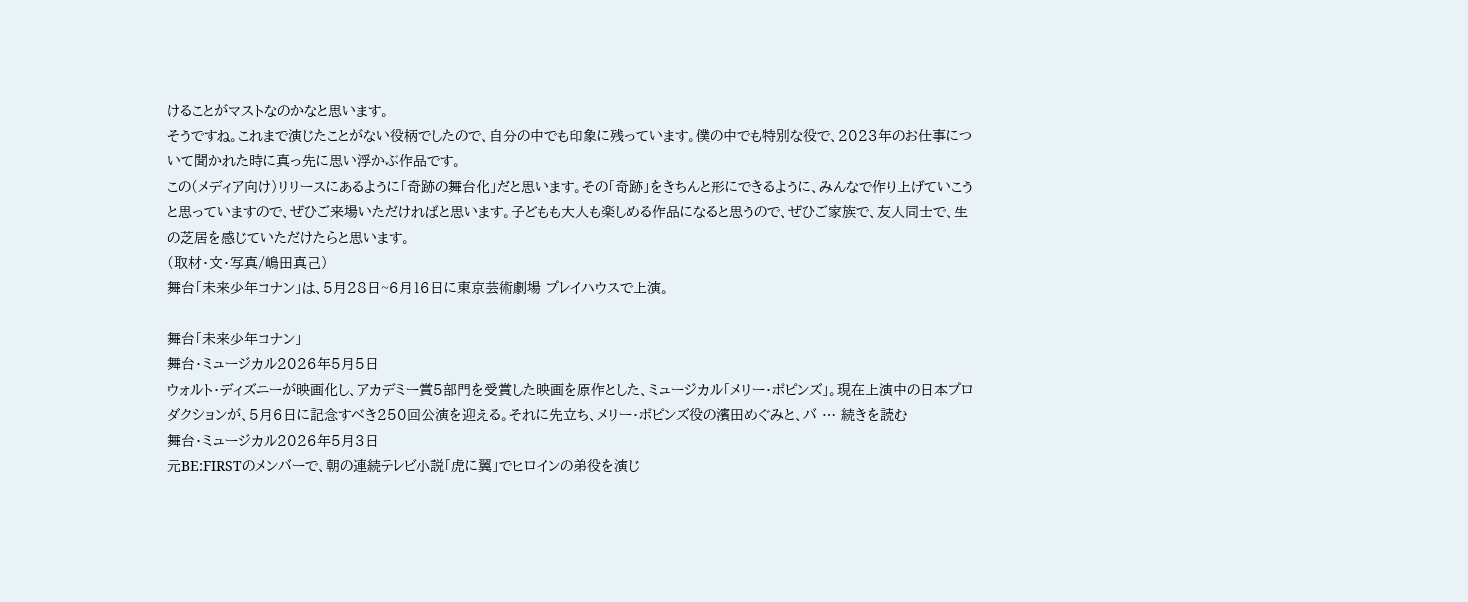けることがマストなのかなと思います。
そうですね。これまで演じたことがない役柄でしたので、自分の中でも印象に残っています。僕の中でも特別な役で、2023年のお仕事について聞かれた時に真っ先に思い浮かぶ作品です。
この(メディア向け)リリースにあるように「奇跡の舞台化」だと思います。その「奇跡」をきちんと形にできるように、みんなで作り上げていこうと思っていますので、ぜひご来場いただければと思います。子どもも大人も楽しめる作品になると思うので、ぜひご家族で、友人同士で、生の芝居を感じていただけたらと思います。
(取材・文・写真/嶋田真己)
舞台「未来少年コナン」は、5月28日~6月16日に東京芸術劇場 プレイハウスで上演。

舞台「未来少年コナン」
舞台・ミュージカル2026年5月5日
ウォルト・ディズニーが映画化し、アカデミー賞5部門を受賞した映画を原作とした、ミュージカル「メリー・ポピンズ」。現在上演中の日本プロダクションが、5月6日に記念すべき250回公演を迎える。それに先立ち、メリー・ポピンズ役の濱田めぐみと、バ … 続きを読む
舞台・ミュージカル2026年5月3日
元BE:FIRSTのメンバーで、朝の連続テレビ小説「虎に翼」でヒロインの弟役を演じ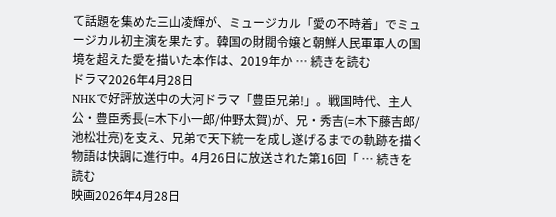て話題を集めた三山凌輝が、ミュージカル「愛の不時着」でミュージカル初主演を果たす。韓国の財閥令嬢と朝鮮人民軍軍人の国境を超えた愛を描いた本作は、2019年か … 続きを読む
ドラマ2026年4月28日
NHKで好評放送中の大河ドラマ「豊臣兄弟!」。戦国時代、主人公・豊臣秀長(=木下小一郎/仲野太賀)が、兄・秀吉(=木下藤吉郎/池松壮亮)を支え、兄弟で天下統一を成し遂げるまでの軌跡を描く物語は快調に進行中。4月26日に放送された第16回「 … 続きを読む
映画2026年4月28日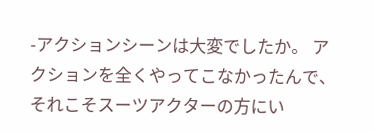-アクションシーンは大変でしたか。 アクションを全くやってこなかったんで、それこそスーツアクターの方にい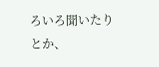ろいろ聞いたりとか、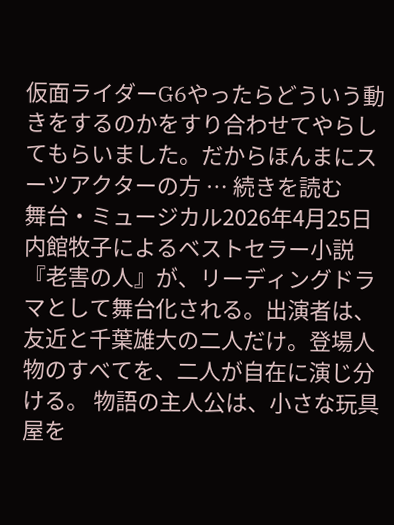仮面ライダーG6やったらどういう動きをするのかをすり合わせてやらしてもらいました。だからほんまにスーツアクターの方 … 続きを読む
舞台・ミュージカル2026年4月25日
内館牧子によるベストセラー小説『老害の人』が、リーディングドラマとして舞台化される。出演者は、友近と千葉雄大の二人だけ。登場人物のすべてを、二人が自在に演じ分ける。 物語の主人公は、小さな玩具屋を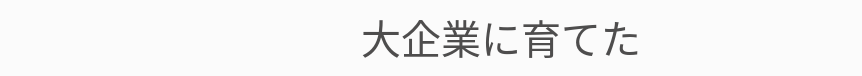大企業に育てた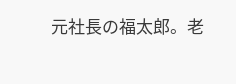元社長の福太郎。老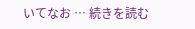いてなお … 続きを読む